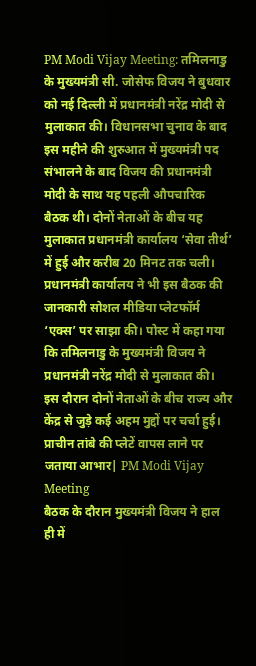PM Modi Vijay Meeting: तमिलनाडु के मुख्यमंत्री सी. जोसेफ विजय ने बुधवार को नई दिल्ली में प्रधानमंत्री नरेंद्र मोदी से मुलाकात की। विधानसभा चुनाव के बाद इस महीने की शुरुआत में मुख्यमंत्री पद संभालने के बाद विजय की प्रधानमंत्री मोदी के साथ यह पहली औपचारिक बैठक थी। दोनों नेताओं के बीच यह मुलाकात प्रधानमंत्री कार्यालय ‘सेवा तीर्थ’ में हुई और करीब 20 मिनट तक चली।
प्रधानमंत्री कार्यालय ने भी इस बैठक की जानकारी सोशल मीडिया प्लेटफॉर्म ‘एक्स’ पर साझा की। पोस्ट में कहा गया कि तमिलनाडु के मुख्यमंत्री विजय ने प्रधानमंत्री नरेंद्र मोदी से मुलाकात की। इस दौरान दोनों नेताओं के बीच राज्य और केंद्र से जुड़े कई अहम मुद्दों पर चर्चा हुई।
प्राचीन तांबे की प्लेटें वापस लाने पर जताया आभार| PM Modi Vijay Meeting
बैठक के दौरान मुख्यमंत्री विजय ने हाल ही में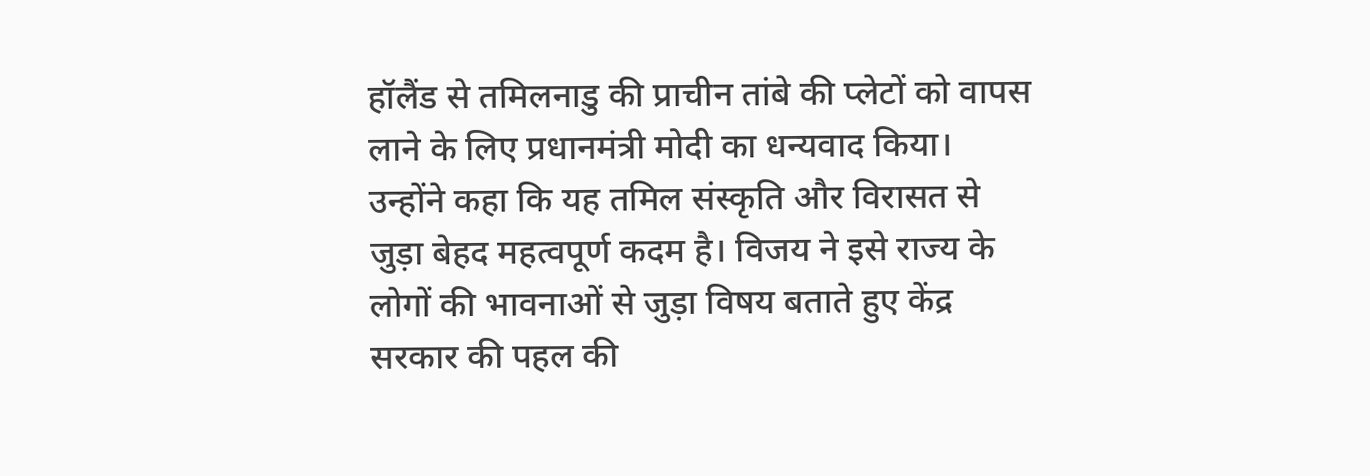हॉलैंड से तमिलनाडु की प्राचीन तांबे की प्लेटों को वापस लाने के लिए प्रधानमंत्री मोदी का धन्यवाद किया। उन्होंने कहा कि यह तमिल संस्कृति और विरासत से जुड़ा बेहद महत्वपूर्ण कदम है। विजय ने इसे राज्य के लोगों की भावनाओं से जुड़ा विषय बताते हुए केंद्र सरकार की पहल की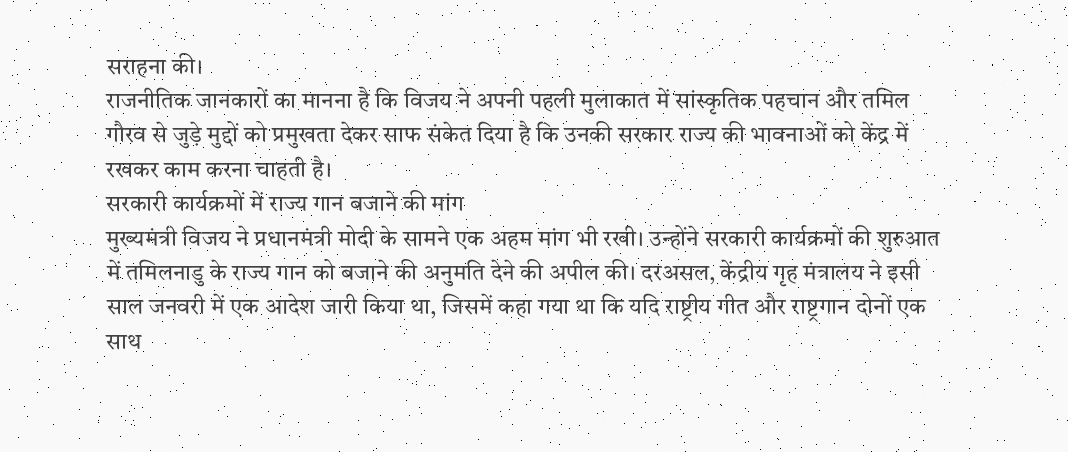सराहना की।
राजनीतिक जानकारों का मानना है कि विजय ने अपनी पहली मुलाकात में सांस्कृतिक पहचान और तमिल गौरव से जुड़े मुद्दों को प्रमुखता देकर साफ संकेत दिया है कि उनकी सरकार राज्य की भावनाओं को केंद्र में रखकर काम करना चाहती है।
सरकारी कार्यक्रमों में राज्य गान बजाने की मांग
मुख्यमंत्री विजय ने प्रधानमंत्री मोदी के सामने एक अहम मांग भी रखी। उन्होंने सरकारी कार्यक्रमों की शुरुआत में तमिलनाडु के राज्य गान को बजाने की अनुमति देने की अपील की। दरअसल, केंद्रीय गृह मंत्रालय ने इसी साल जनवरी में एक आदेश जारी किया था, जिसमें कहा गया था कि यदि राष्ट्रीय गीत और राष्ट्रगान दोनों एक साथ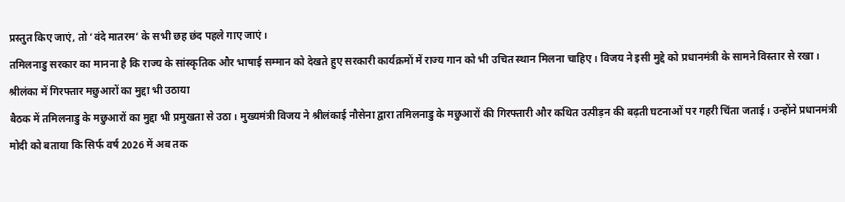प्रस्तुत किए जाएं, तो ‘वंदे मातरम’ के सभी छह छंद पहले गाए जाएं।
तमिलनाडु सरकार का मानना है कि राज्य के सांस्कृतिक और भाषाई सम्मान को देखते हुए सरकारी कार्यक्रमों में राज्य गान को भी उचित स्थान मिलना चाहिए। विजय ने इसी मुद्दे को प्रधानमंत्री के सामने विस्तार से रखा।
श्रीलंका में गिरफ्तार मछुआरों का मुद्दा भी उठाया
बैठक में तमिलनाडु के मछुआरों का मुद्दा भी प्रमुखता से उठा। मुख्यमंत्री विजय ने श्रीलंकाई नौसेना द्वारा तमिलनाडु के मछुआरों की गिरफ्तारी और कथित उत्पीड़न की बढ़ती घटनाओं पर गहरी चिंता जताई। उन्होंने प्रधानमंत्री मोदी को बताया कि सिर्फ वर्ष 2026 में अब तक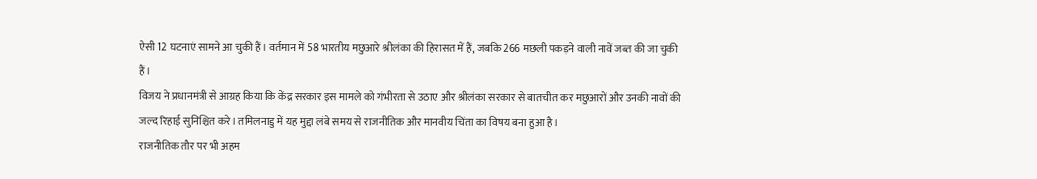ऐसी 12 घटनाएं सामने आ चुकी हैं। वर्तमान में 58 भारतीय मछुआरे श्रीलंका की हिरासत में हैं, जबकि 266 मछली पकड़ने वाली नावें जब्त की जा चुकी हैं।
विजय ने प्रधानमंत्री से आग्रह किया कि केंद्र सरकार इस मामले को गंभीरता से उठाए और श्रीलंका सरकार से बातचीत कर मछुआरों और उनकी नावों की जल्द रिहाई सुनिश्चित करे। तमिलनाडु में यह मुद्दा लंबे समय से राजनीतिक और मानवीय चिंता का विषय बना हुआ है।
राजनीतिक तौर पर भी अहम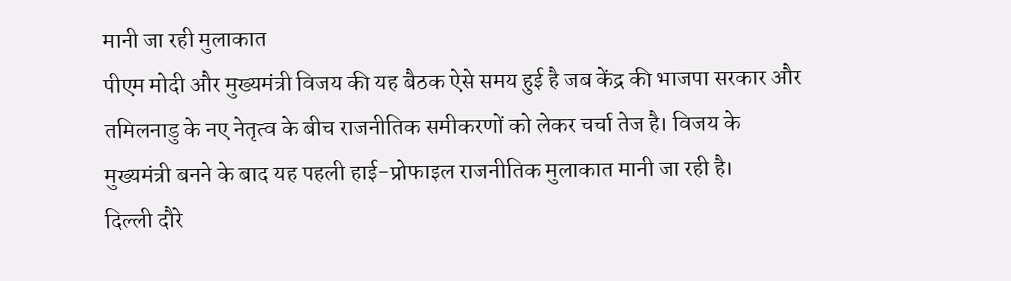मानी जा रही मुलाकात
पीएम मोदी और मुख्यमंत्री विजय की यह बैठक ऐसे समय हुई है जब केंद्र की भाजपा सरकार और तमिलनाडु के नए नेतृत्व के बीच राजनीतिक समीकरणों को लेकर चर्चा तेज है। विजय के मुख्यमंत्री बनने के बाद यह पहली हाई-प्रोफाइल राजनीतिक मुलाकात मानी जा रही है।
दिल्ली दौरे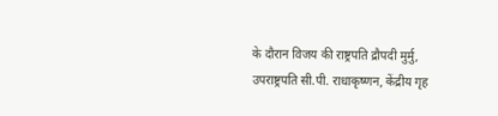के दौरान विजय की राष्ट्रपति द्रौपदी मुर्मु, उपराष्ट्रपति सी.पी. राधाकृष्णन, केंद्रीय गृह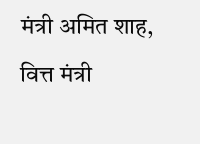मंत्री अमित शाह, वित्त मंत्री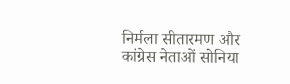निर्मला सीतारमण और कांग्रेस नेताओं सोनिया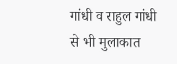गांधी व राहुल गांधी से भी मुलाकात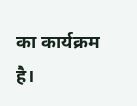का कार्यक्रम है।